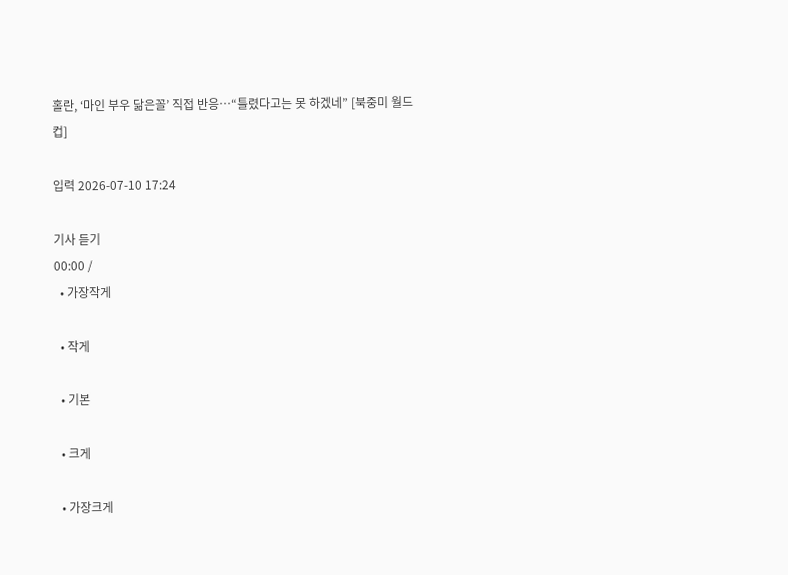홀란, ‘마인 부우 닮은꼴’ 직접 반응⋯“틀렸다고는 못 하겠네” [북중미 월드컵]

입력 2026-07-10 17:24

기사 듣기
00:00 /
  • 가장작게

  • 작게

  • 기본

  • 크게

  • 가장크게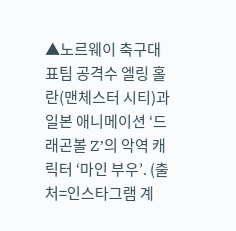▲노르웨이 축구대표팀 공격수 엘링 홀란(맨체스터 시티)과 일본 애니메이션 ‘드래곤볼 Z’의 악역 캐릭터 ‘마인 부우’. (출처=인스타그램 계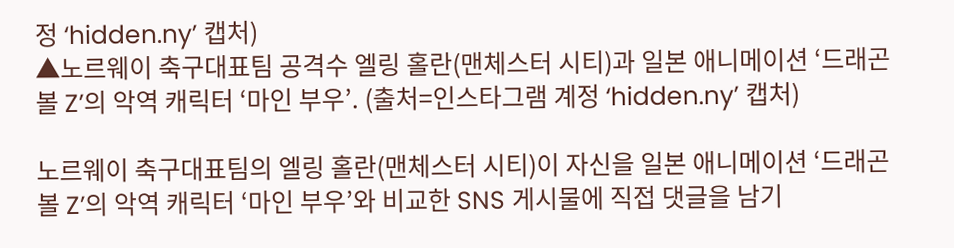정 ‘hidden.ny’ 캡처)
▲노르웨이 축구대표팀 공격수 엘링 홀란(맨체스터 시티)과 일본 애니메이션 ‘드래곤볼 Z’의 악역 캐릭터 ‘마인 부우’. (출처=인스타그램 계정 ‘hidden.ny’ 캡처)

노르웨이 축구대표팀의 엘링 홀란(맨체스터 시티)이 자신을 일본 애니메이션 ‘드래곤볼 Z’의 악역 캐릭터 ‘마인 부우’와 비교한 SNS 게시물에 직접 댓글을 남기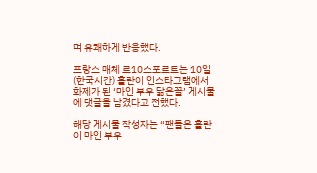며 유쾌하게 반응했다.

프랑스 매체 르10스포르트는 10일(한국시간) 홀란이 인스타그램에서 화제가 된 ‘마인 부우 닮은꼴’ 게시물에 댓글을 남겼다고 전했다.

해당 게시물 작성자는 “팬들은 홀란이 마인 부우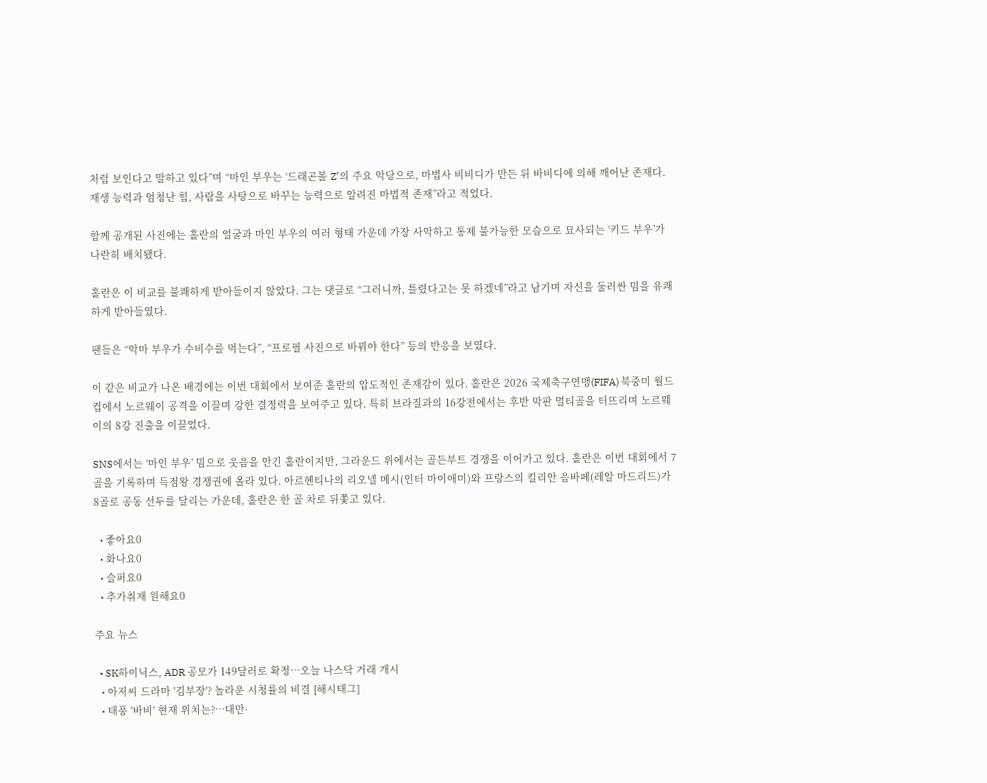처럼 보인다고 말하고 있다”며 “마인 부우는 ‘드래곤볼 Z’의 주요 악당으로, 마법사 비비디가 만든 뒤 바비디에 의해 깨어난 존재다. 재생 능력과 엄청난 힘, 사람을 사탕으로 바꾸는 능력으로 알려진 마법적 존재”라고 적었다.

함께 공개된 사진에는 홀란의 얼굴과 마인 부우의 여러 형태 가운데 가장 사악하고 통제 불가능한 모습으로 묘사되는 ‘키드 부우’가 나란히 배치됐다.

홀란은 이 비교를 불쾌하게 받아들이지 않았다. 그는 댓글로 “그러니까, 틀렸다고는 못 하겠네”라고 남기며 자신을 둘러싼 밈을 유쾌하게 받아들였다.

팬들은 “악마 부우가 수비수를 먹는다”, “프로필 사진으로 바꿔야 한다” 등의 반응을 보였다.

이 같은 비교가 나온 배경에는 이번 대회에서 보여준 홀란의 압도적인 존재감이 있다. 홀란은 2026 국제축구연맹(FIFA) 북중미 월드컵에서 노르웨이 공격을 이끌며 강한 결정력을 보여주고 있다. 특히 브라질과의 16강전에서는 후반 막판 멀티골을 터뜨리며 노르웨이의 8강 진출을 이끌었다.

SNS에서는 ‘마인 부우’ 밈으로 웃음을 안긴 홀란이지만, 그라운드 위에서는 골든부트 경쟁을 이어가고 있다. 홀란은 이번 대회에서 7골을 기록하며 득점왕 경쟁권에 올라 있다. 아르헨티나의 리오넬 메시(인터 마이애미)와 프랑스의 킬리안 음바페(레알 마드리드)가 8골로 공동 선두를 달리는 가운데, 홀란은 한 골 차로 뒤쫓고 있다.

  • 좋아요0
  • 화나요0
  • 슬퍼요0
  • 추가취재 원해요0

주요 뉴스

  • SK하이닉스, ADR 공모가 149달러로 확정⋯오늘 나스닥 거래 개시
  • 아저씨 드라마 '김부장'? 놀라운 시청률의 비결 [해시태그]
  • 태풍 '바비' 현재 위치는?…대만·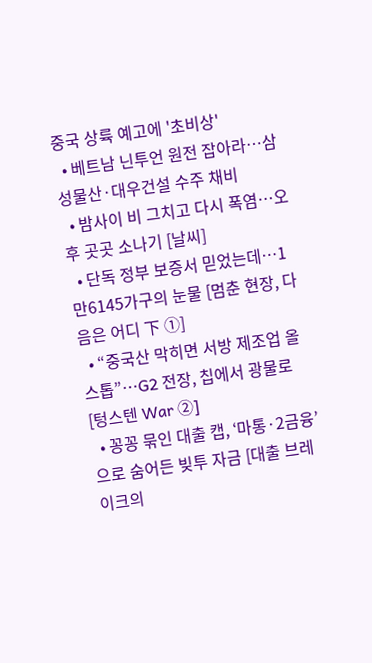중국 상륙 예고에 '초비상'
  • 베트남 닌투언 원전 잡아라⋯삼성물산·대우건설 수주 채비
  • 밤사이 비 그치고 다시 폭염⋯오후 곳곳 소나기 [날씨]
  • 단독 정부 보증서 믿었는데…1만6145가구의 눈물 [멈춘 현장, 다음은 어디 下 ①]
  • “중국산 막히면 서방 제조업 올스톱”…G2 전장, 칩에서 광물로 [텅스텐 War ②]
  • 꽁꽁 묶인 대출 캡, ‘마통·2금융’으로 숨어든 빚투 자금 [대출 브레이크의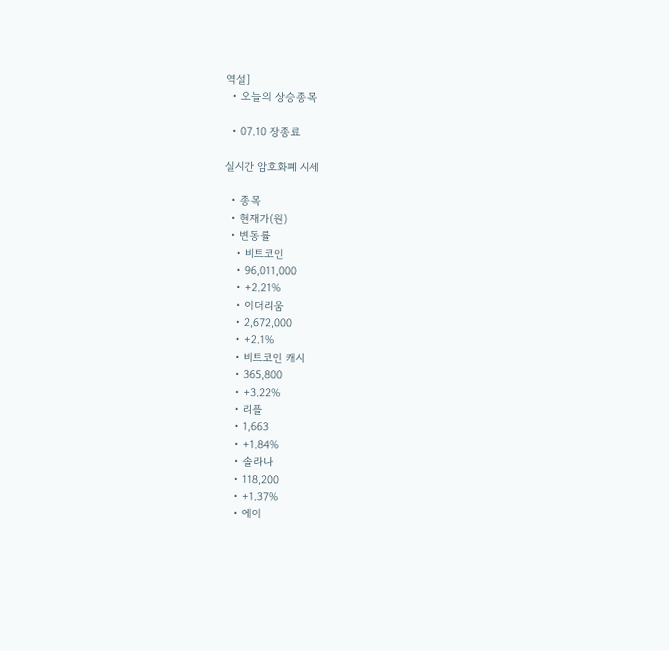역설]
  • 오늘의 상승종목

  • 07.10 장종료

실시간 암호화폐 시세

  • 종목
  • 현재가(원)
  • 변동률
    • 비트코인
    • 96,011,000
    • +2.21%
    • 이더리움
    • 2,672,000
    • +2.1%
    • 비트코인 캐시
    • 365,800
    • +3.22%
    • 리플
    • 1,663
    • +1.84%
    • 솔라나
    • 118,200
    • +1.37%
    • 에이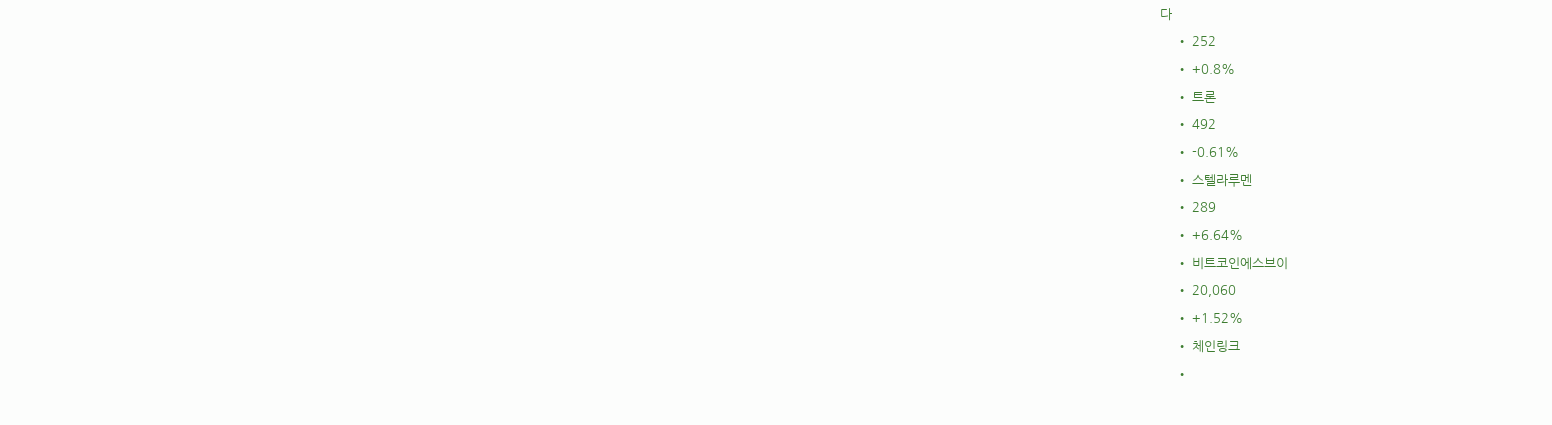다
    • 252
    • +0.8%
    • 트론
    • 492
    • -0.61%
    • 스텔라루멘
    • 289
    • +6.64%
    • 비트코인에스브이
    • 20,060
    • +1.52%
    • 체인링크
    •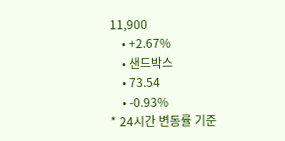11,900
    • +2.67%
    • 샌드박스
    • 73.54
    • -0.93%
* 24시간 변동률 기준